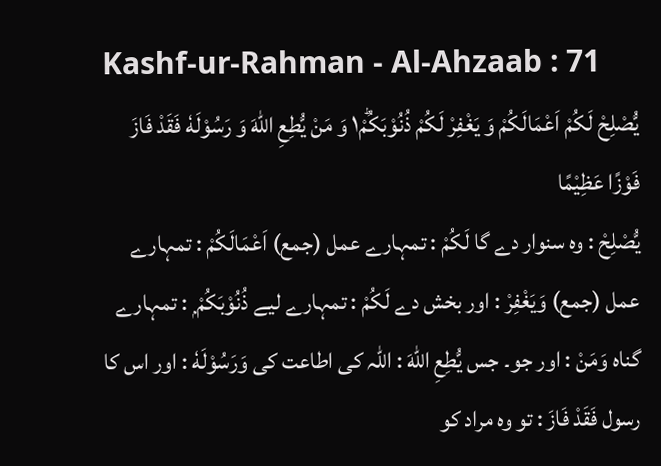Kashf-ur-Rahman - Al-Ahzaab : 71
یُّصْلِحْ لَكُمْ اَعْمَالَكُمْ وَ یَغْفِرْ لَكُمْ ذُنُوْبَكُمْ١ؕ وَ مَنْ یُّطِعِ اللّٰهَ وَ رَسُوْلَهٗ فَقَدْ فَازَ فَوْزًا عَظِیْمًا
يُّصْلِحْ : وہ سنوار دے گا لَكُمْ : تمہارے عمل (جمع) اَعْمَالَكُمْ : تمہارے عمل (جمع) وَيَغْفِرْ : اور بخش دے لَكُمْ : تمہارے لیے ذُنُوْبَكُمْ ۭ : تمہارے گناہ وَمَنْ : اور جو۔ جس يُّطِعِ اللّٰهَ : اللہ کی اطاعت کی وَرَسُوْلَهٗ : اور اس کا رسول فَقَدْ فَازَ : تو وہ مراد کو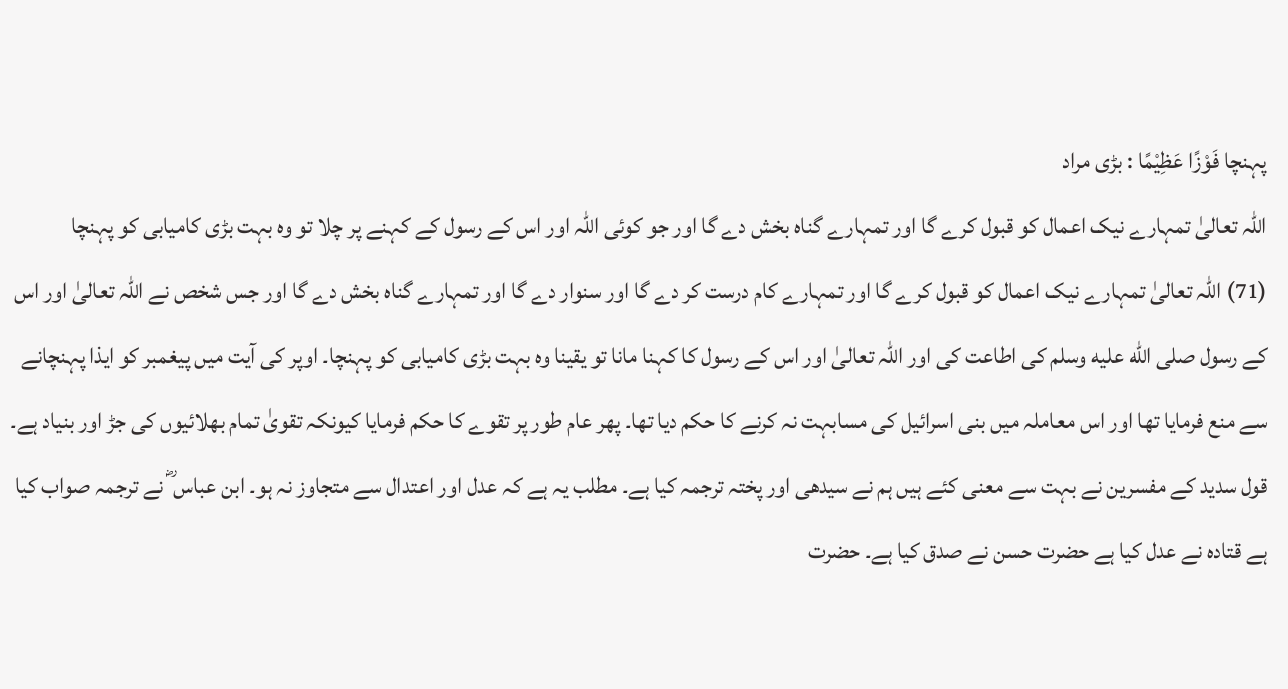پہنچا فَوْزًا عَظِيْمًا : بڑی مراد
اللہ تعالیٰ تمہارے نیک اعمال کو قبول کرے گا اور تمہارے گناہ بخش دے گا اور جو کوئی اللہ اور اس کے رسول کے کہنے پر چلا تو وہ بہت بڑی کامیابی کو پہنچا
(71) اللہ تعالیٰ تمہارے نیک اعمال کو قبول کرے گا اور تمہارے کام درست کر دے گا اور سنوار دے گا اور تمہارے گناہ بخش دے گا اور جس شخص نے اللہ تعالیٰ اور اس کے رسول صلى الله عليه وسلم کی اطاعت کی اور اللہ تعالیٰ اور اس کے رسول کا کہنا مانا تو یقینا وہ بہت بڑی کامیابی کو پہنچا۔ اوپر کی آیت میں پیغمبر کو ایذا پہنچانے سے منع فرمایا تھا اور اس معاملہ میں بنی اسرائیل کی مسابہت نہ کرنے کا حکم دیا تھا۔ پھر عام طور پر تقوے کا حکم فرمایا کیونکہ تقویٰ تمام بھلائیوں کی جڑ اور بنیاد ہے۔ قول سدید کے مفسرین نے بہت سے معنی کئے ہیں ہم نے سیدھی اور پختہ ترجمہ کیا ہے۔ مطلب یہ ہے کہ عدل اور اعتدال سے متجاوز نہ ہو۔ ابن عباس ؓ نے ترجمہ صواب کیا ہے قتادہ نے عدل کیا ہے حضرت حسن نے صدق کیا ہے۔ حضرت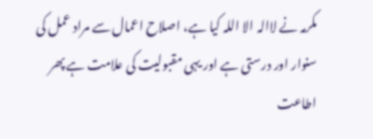مکرمہ نے لاالہ الا اللہ کیا ہے، اصلاح اعمال سے مراد عمل کی سنوار اور درستی ہے اور یہی مقبولیت کی علامت ہے پھر اطاعت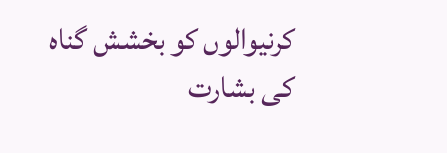کرنیوالوں کو بخشش گناہ کی بشارت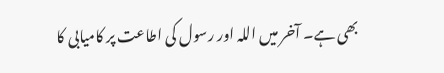بھی ہے۔ آخر میں اللہ اور رسول کی اطاعت پر کامیابی کا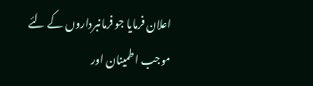اعلان فرمایا جو فرمانبرداروں کے لئے موجب اطمینان اور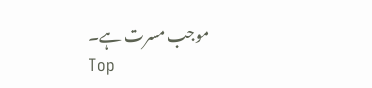موجب مسرت ہے۔
Top